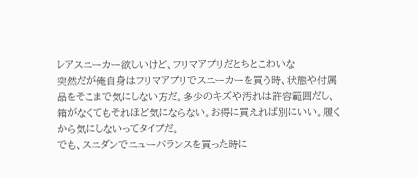レアスニーカー欲しいけど、フリマアプリだとちとこわいな
突然だが俺自身はフリマアプリでスニーカーを買う時、状態や付属品をそこまで気にしない方だ。多少のキズや汚れは許容範囲だし、箱がなくてもそれほど気にならない。お得に買えれば別にいい。履くから気にしないってタイプだ。
でも、スニダンでニューバランスを買った時に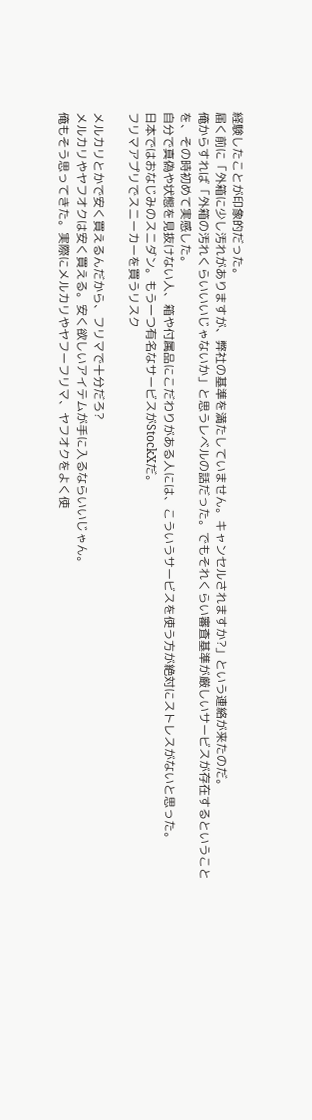経験したことが印象的だった。
届く前に「外箱に少し汚れがありますが、弊社の基準を満たしていません。キャンセルされますか?」という連絡が来たのだ。
俺からすれば「外箱の汚れくらいいいじゃないか」と思うレベルの話だった。でもそれくらい審査基準が厳しいサービスが存在するということを、その時初めて実感した。
自分で真偽や状態を見抜けない人、箱や付属品にこだわりがある人には、こういうサービスを使う方が絶対にストレスがないと思った。
日本ではおなじみのスニダン。もう一つ有名なサービスがStockXだ。
フリマアプリでスニーカーを買うリスク

メルカリとかで安く買えるんだから、フリマで十分だろ?
メルカリやヤフオクは安く買える。安く欲しいアイテムが手に入るならいいじゃん。
俺もそう思ってきた。実際にメルカリやヤフーフリマ、ヤフオクをよく使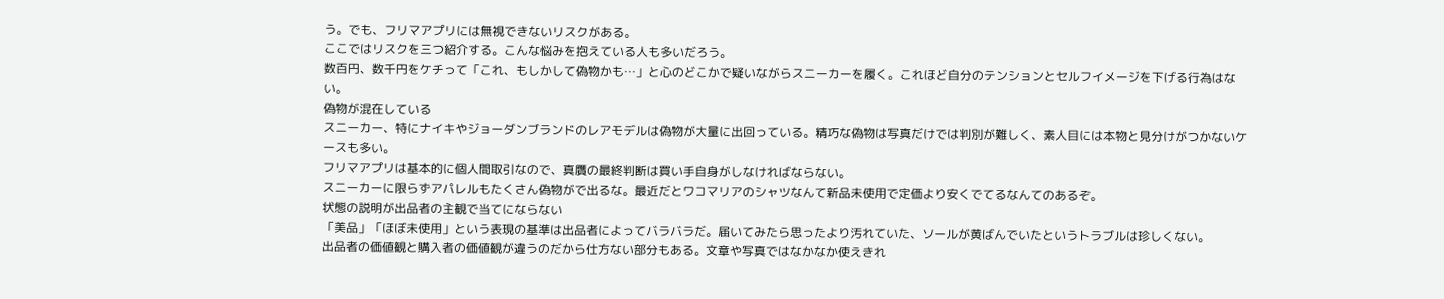う。でも、フリマアプリには無視できないリスクがある。
ここではリスクを三つ紹介する。こんな悩みを抱えている人も多いだろう。
数百円、数千円をケチって「これ、もしかして偽物かも…」と心のどこかで疑いながらスニーカーを履く。これほど自分のテンションとセルフイメージを下げる行為はない。
偽物が混在している
スニーカー、特にナイキやジョーダンブランドのレアモデルは偽物が大量に出回っている。精巧な偽物は写真だけでは判別が難しく、素人目には本物と見分けがつかないケースも多い。
フリマアプリは基本的に個人間取引なので、真贋の最終判断は買い手自身がしなければならない。
スニーカーに限らずアパレルもたくさん偽物がで出るな。最近だとワコマリアのシャツなんて新品未使用で定価より安くでてるなんてのあるぞ。
状態の説明が出品者の主観で当てにならない
「美品」「ほぼ未使用」という表現の基準は出品者によってバラバラだ。届いてみたら思ったより汚れていた、ソールが黄ばんでいたというトラブルは珍しくない。
出品者の価値観と購入者の価値観が違うのだから仕方ない部分もある。文章や写真ではなかなか使えきれ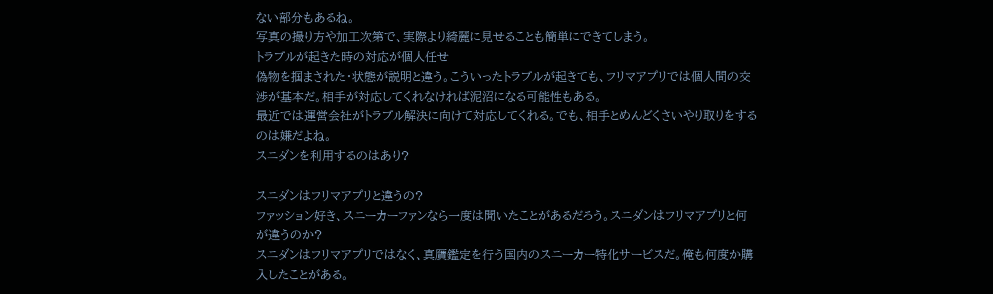ない部分もあるね。
写真の撮り方や加工次第で、実際より綺麗に見せることも簡単にできてしまう。
トラブルが起きた時の対応が個人任せ
偽物を掴まされた・状態が説明と違う。こういったトラブルが起きても、フリマアプリでは個人間の交渉が基本だ。相手が対応してくれなければ泥沼になる可能性もある。
最近では運営会社がトラブル解決に向けて対応してくれる。でも、相手とめんどくさいやり取りをするのは嫌だよね。
スニダンを利用するのはあり?

スニダンはフリマアプリと違うの?
ファッション好き、スニーカーファンなら一度は聞いたことがあるだろう。スニダンはフリマアプリと何が違うのか?
スニダンはフリマアプリではなく、真贋鑑定を行う国内のスニーカー特化サービスだ。俺も何度か購入したことがある。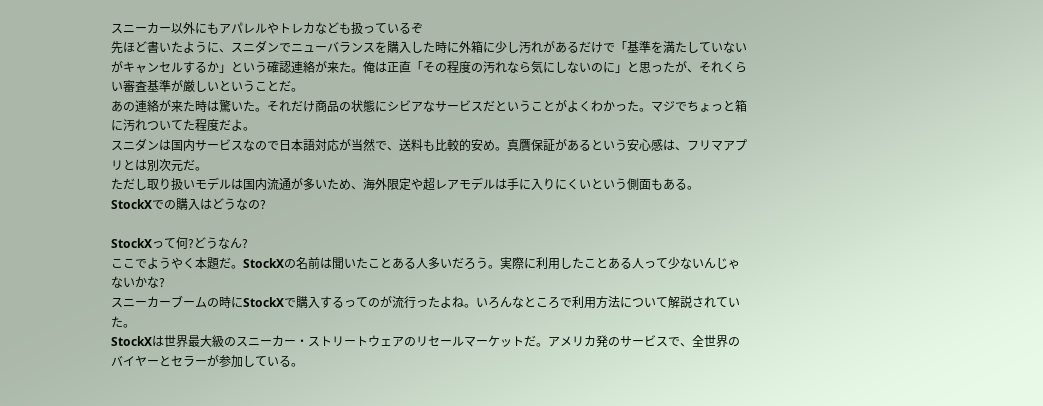スニーカー以外にもアパレルやトレカなども扱っているぞ
先ほど書いたように、スニダンでニューバランスを購入した時に外箱に少し汚れがあるだけで「基準を満たしていないがキャンセルするか」という確認連絡が来た。俺は正直「その程度の汚れなら気にしないのに」と思ったが、それくらい審査基準が厳しいということだ。
あの連絡が来た時は驚いた。それだけ商品の状態にシビアなサービスだということがよくわかった。マジでちょっと箱に汚れついてた程度だよ。
スニダンは国内サービスなので日本語対応が当然で、送料も比較的安め。真贋保証があるという安心感は、フリマアプリとは別次元だ。
ただし取り扱いモデルは国内流通が多いため、海外限定や超レアモデルは手に入りにくいという側面もある。
StockXでの購入はどうなの?

StockXって何?どうなん?
ここでようやく本題だ。StockXの名前は聞いたことある人多いだろう。実際に利用したことある人って少ないんじゃないかな?
スニーカーブームの時にStockXで購入するってのが流行ったよね。いろんなところで利用方法について解説されていた。
StockXは世界最大級のスニーカー・ストリートウェアのリセールマーケットだ。アメリカ発のサービスで、全世界のバイヤーとセラーが参加している。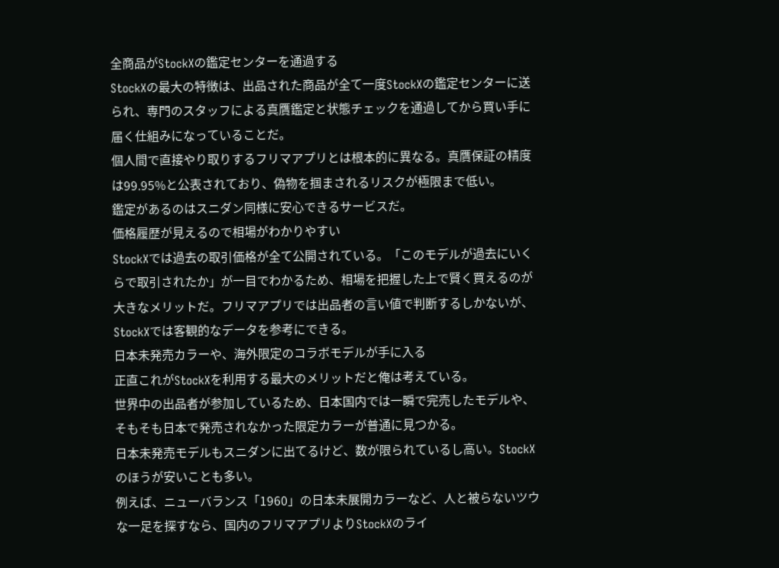全商品がStockXの鑑定センターを通過する
StockXの最大の特徴は、出品された商品が全て一度StockXの鑑定センターに送られ、専門のスタッフによる真贋鑑定と状態チェックを通過してから買い手に届く仕組みになっていることだ。
個人間で直接やり取りするフリマアプリとは根本的に異なる。真贋保証の精度は99.95%と公表されており、偽物を掴まされるリスクが極限まで低い。
鑑定があるのはスニダン同様に安心できるサービスだ。
価格履歴が見えるので相場がわかりやすい
StockXでは過去の取引価格が全て公開されている。「このモデルが過去にいくらで取引されたか」が一目でわかるため、相場を把握した上で賢く買えるのが大きなメリットだ。フリマアプリでは出品者の言い値で判断するしかないが、StockXでは客観的なデータを参考にできる。
日本未発売カラーや、海外限定のコラボモデルが手に入る
正直これがStockXを利用する最大のメリットだと俺は考えている。
世界中の出品者が参加しているため、日本国内では一瞬で完売したモデルや、そもそも日本で発売されなかった限定カラーが普通に見つかる。
日本未発売モデルもスニダンに出てるけど、数が限られているし高い。StockXのほうが安いことも多い。
例えば、ニューバランス「1960」の日本未展開カラーなど、人と被らないツウな一足を探すなら、国内のフリマアプリよりStockXのライ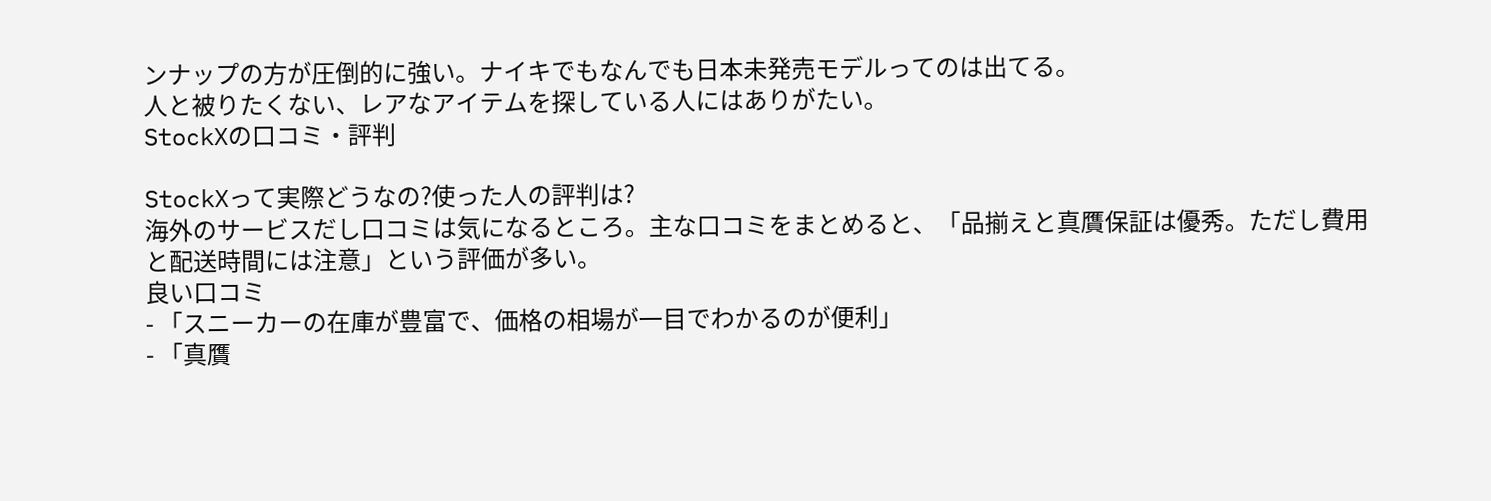ンナップの方が圧倒的に強い。ナイキでもなんでも日本未発売モデルってのは出てる。
人と被りたくない、レアなアイテムを探している人にはありがたい。
StockXの口コミ・評判

StockXって実際どうなの?使った人の評判は?
海外のサービスだし口コミは気になるところ。主な口コミをまとめると、「品揃えと真贋保証は優秀。ただし費用と配送時間には注意」という評価が多い。
良い口コミ
- 「スニーカーの在庫が豊富で、価格の相場が一目でわかるのが便利」
- 「真贋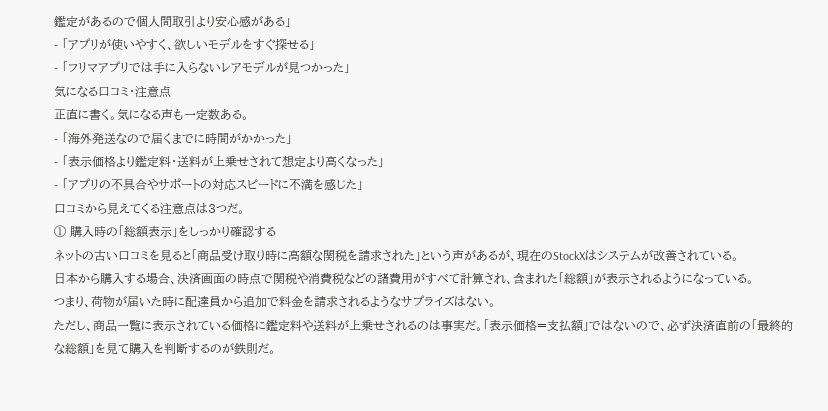鑑定があるので個人間取引より安心感がある」
- 「アプリが使いやすく、欲しいモデルをすぐ探せる」
- 「フリマアプリでは手に入らないレアモデルが見つかった」
気になる口コミ・注意点
正直に書く。気になる声も一定数ある。
- 「海外発送なので届くまでに時間がかかった」
- 「表示価格より鑑定料・送料が上乗せされて想定より高くなった」
- 「アプリの不具合やサポートの対応スピードに不満を感じた」
口コミから見えてくる注意点は3つだ。
① 購入時の「総額表示」をしっかり確認する
ネットの古い口コミを見ると「商品受け取り時に高額な関税を請求された」という声があるが、現在のStockXはシステムが改善されている。
日本から購入する場合、決済画面の時点で関税や消費税などの諸費用がすべて計算され、含まれた「総額」が表示されるようになっている。
つまり、荷物が届いた時に配達員から追加で料金を請求されるようなサプライズはない。
ただし、商品一覧に表示されている価格に鑑定料や送料が上乗せされるのは事実だ。「表示価格=支払額」ではないので、必ず決済直前の「最終的な総額」を見て購入を判断するのが鉄則だ。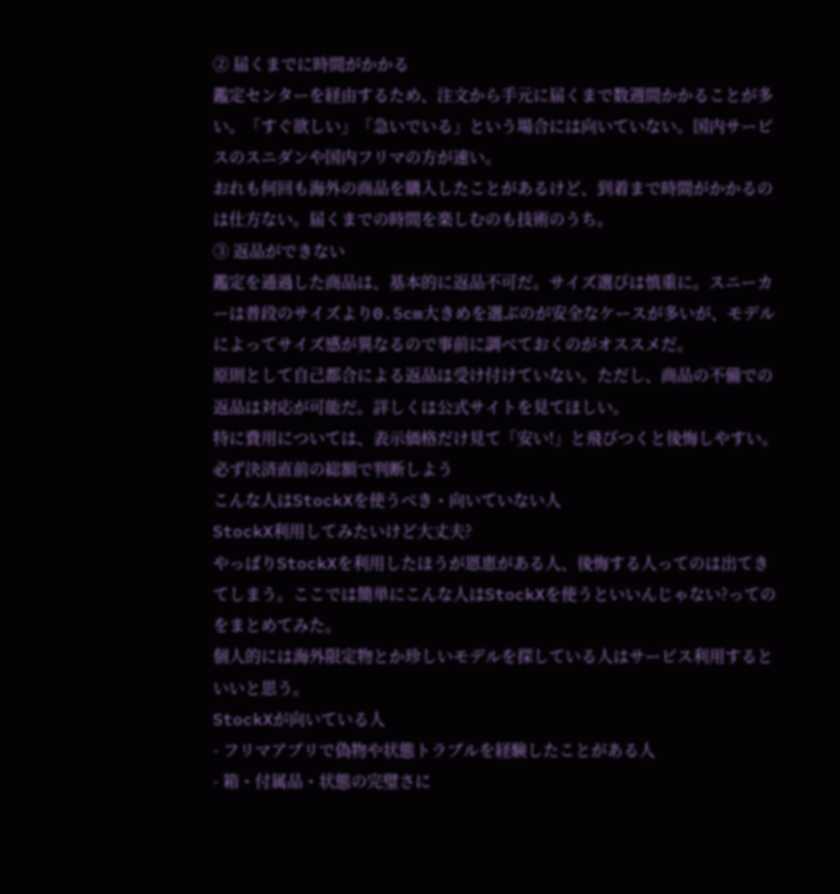② 届くまでに時間がかかる
鑑定センターを経由するため、注文から手元に届くまで数週間かかることが多い。「すぐ欲しい」「急いでいる」という場合には向いていない。国内サービスのスニダンや国内フリマの方が速い。
おれも何回も海外の商品を購入したことがあるけど、到着まで時間がかかるのは仕方ない。届くまでの時間を楽しむのも技術のうち。
③ 返品ができない
鑑定を通過した商品は、基本的に返品不可だ。サイズ選びは慎重に。スニーカーは普段のサイズより0.5cm大きめを選ぶのが安全なケースが多いが、モデルによってサイズ感が異なるので事前に調べておくのがオススメだ。
原則として自己都合による返品は受け付けていない。ただし、商品の不備での返品は対応が可能だ。詳しくは公式サイトを見てほしい。
特に費用については、表示価格だけ見て「安い!」と飛びつくと後悔しやすい。必ず決済直前の総額で判断しよう
こんな人はStockXを使うべき・向いていない人
StockX利用してみたいけど大丈夫?
やっぱりStockXを利用したほうが恩恵がある人、後悔する人ってのは出てきてしまう。ここでは簡単にこんな人はStockXを使うといいんじゃない?ってのをまとめてみた。
個人的には海外限定物とか珍しいモデルを探している人はサービス利用するといいと思う。
StockXが向いている人
- フリマアプリで偽物や状態トラブルを経験したことがある人
- 箱・付属品・状態の完璧さに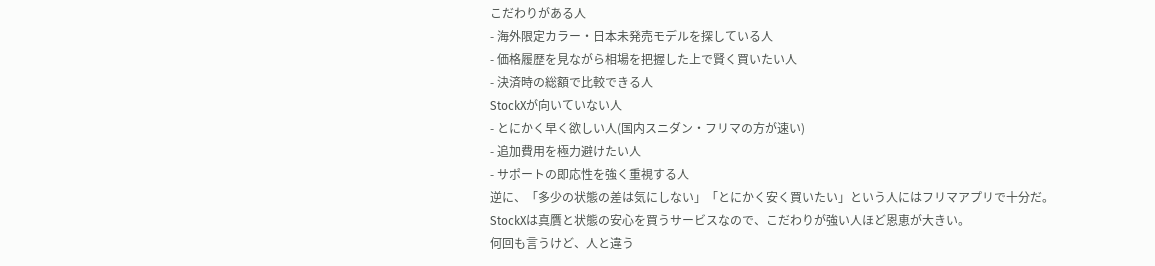こだわりがある人
- 海外限定カラー・日本未発売モデルを探している人
- 価格履歴を見ながら相場を把握した上で賢く買いたい人
- 決済時の総額で比較できる人
StockXが向いていない人
- とにかく早く欲しい人(国内スニダン・フリマの方が速い)
- 追加費用を極力避けたい人
- サポートの即応性を強く重視する人
逆に、「多少の状態の差は気にしない」「とにかく安く買いたい」という人にはフリマアプリで十分だ。StockXは真贋と状態の安心を買うサービスなので、こだわりが強い人ほど恩恵が大きい。
何回も言うけど、人と違う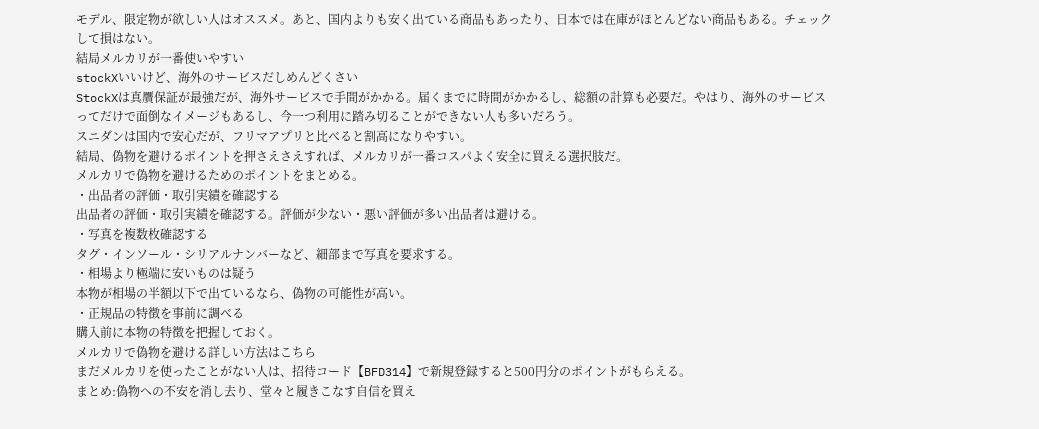モデル、限定物が欲しい人はオススメ。あと、国内よりも安く出ている商品もあったり、日本では在庫がほとんどない商品もある。チェックして損はない。
結局メルカリが一番使いやすい
stockXいいけど、海外のサービスだしめんどくさい
StockXは真贋保証が最強だが、海外サービスで手間がかかる。届くまでに時間がかかるし、総額の計算も必要だ。やはり、海外のサービスってだけで面倒なイメージもあるし、今一つ利用に踏み切ることができない人も多いだろう。
スニダンは国内で安心だが、フリマアプリと比べると割高になりやすい。
結局、偽物を避けるポイントを押さえさえすれば、メルカリが一番コスパよく安全に買える選択肢だ。
メルカリで偽物を避けるためのポイントをまとめる。
・出品者の評価・取引実績を確認する
出品者の評価・取引実績を確認する。評価が少ない・悪い評価が多い出品者は避ける。
・写真を複数枚確認する
タグ・インソール・シリアルナンバーなど、細部まで写真を要求する。
・相場より極端に安いものは疑う
本物が相場の半額以下で出ているなら、偽物の可能性が高い。
・正規品の特徴を事前に調べる
購入前に本物の特徴を把握しておく。
メルカリで偽物を避ける詳しい方法はこちら
まだメルカリを使ったことがない人は、招待コード【BFD314】で新規登録すると500円分のポイントがもらえる。
まとめ:偽物への不安を消し去り、堂々と履きこなす自信を買え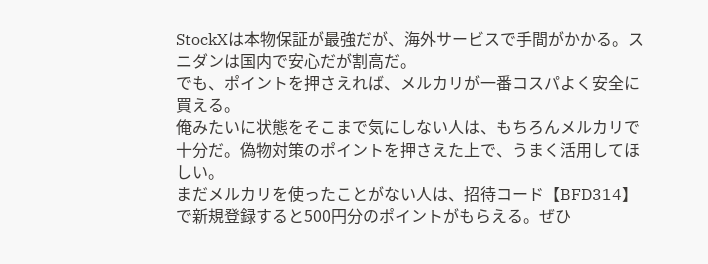StockXは本物保証が最強だが、海外サービスで手間がかかる。スニダンは国内で安心だが割高だ。
でも、ポイントを押さえれば、メルカリが一番コスパよく安全に買える。
俺みたいに状態をそこまで気にしない人は、もちろんメルカリで十分だ。偽物対策のポイントを押さえた上で、うまく活用してほしい。
まだメルカリを使ったことがない人は、招待コード【BFD314】で新規登録すると500円分のポイントがもらえる。ぜひ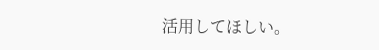活用してほしい。